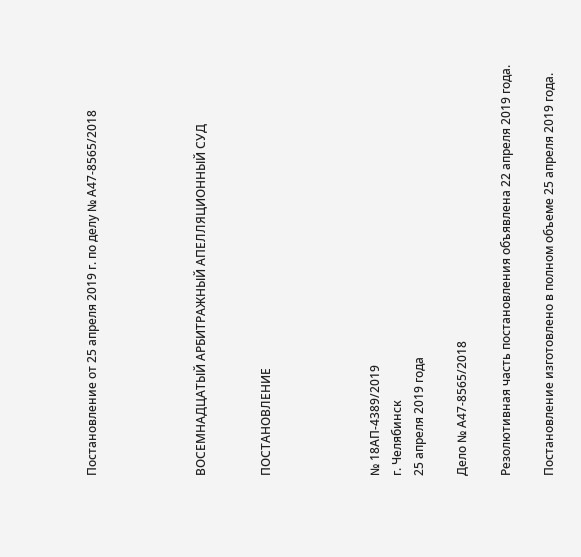Постановление от 25 апреля 2019 г. по делу № А47-8565/2018




ВОСЕМНАДЦАТЫЙ АРБИТРАЖНЫЙ АПЕЛЛЯЦИОННЫЙ СУД


ПОСТАНОВЛЕНИЕ




№ 18АП-4389/2019
г. Челябинск
25 апреля 2019 года

Дело № А47-8565/2018

Резолютивная часть постановления объявлена 22 апреля 2019 года.

Постановление изготовлено в полном объеме 25 апреля 2019 года.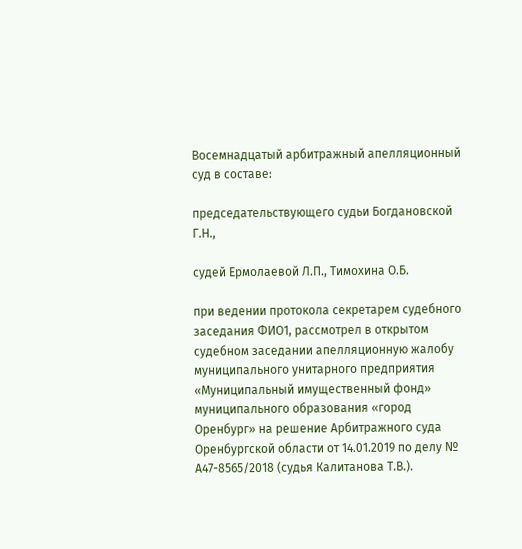Восемнадцатый арбитражный апелляционный суд в составе:

председательствующего судьи Богдановской Г.Н.,

судей Ермолаевой Л.П., Тимохина О.Б.

при ведении протокола секретарем судебного заседания ФИО1, рассмотрел в открытом судебном заседании апелляционную жалобу муниципального унитарного предприятия «Муниципальный имущественный фонд» муниципального образования «город Оренбург» на решение Арбитражного суда Оренбургской области от 14.01.2019 по делу № А47-8565/2018 (судья Калитанова Т.В.).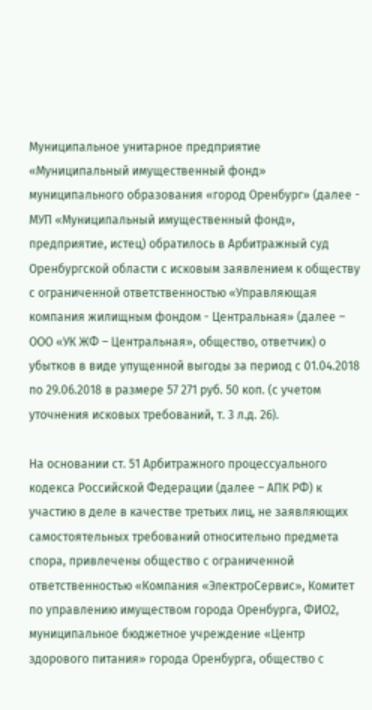Муниципальное унитарное предприятие «Муниципальный имущественный фонд» муниципального образования «город Оренбург» (далее - МУП «Муниципальный имущественный фонд», предприятие, истец) обратилось в Арбитражный суд Оренбургской области с исковым заявлением к обществу с ограниченной ответственностью «Управляющая компания жилищным фондом - Центральная» (далее – ООО «УК ЖФ – Центральная», общество, ответчик) о убытков в виде упущенной выгоды за период с 01.04.2018 по 29.06.2018 в размере 57 271 руб. 50 коп. (с учетом уточнения исковых требований, т. 3 л.д. 26).

На основании ст. 51 Арбитражного процессуального кодекса Российской Федерации (далее – АПК РФ) к участию в деле в качестве третьих лиц, не заявляющих самостоятельных требований относительно предмета спора, привлечены общество с ограниченной ответственностью «Компания «ЭлектроСервис», Комитет по управлению имуществом города Оренбурга, ФИО2, муниципальное бюджетное учреждение «Центр здорового питания» города Оренбурга, общество с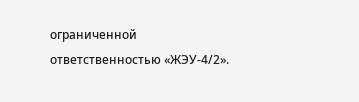ограниченной ответственностью «ЖЭУ-4/2».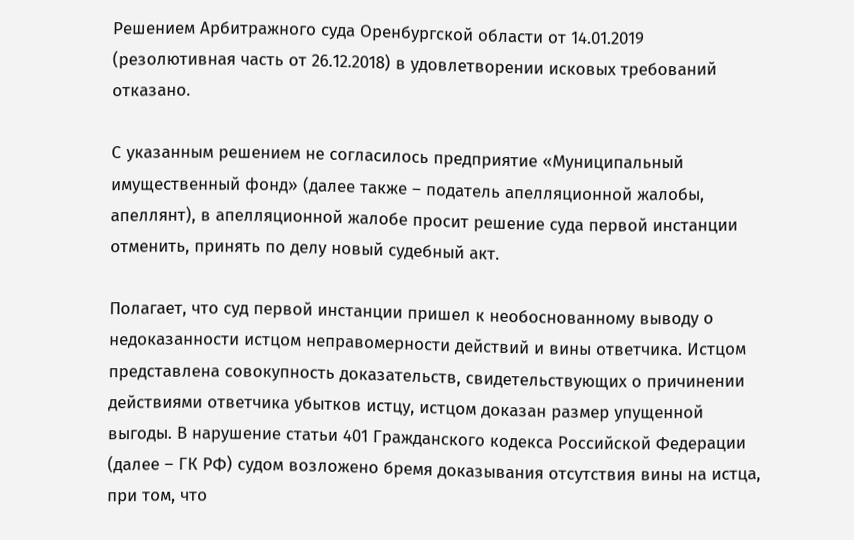Решением Арбитражного суда Оренбургской области от 14.01.2019 (резолютивная часть от 26.12.2018) в удовлетворении исковых требований отказано.

С указанным решением не согласилось предприятие «Муниципальный имущественный фонд» (далее также – податель апелляционной жалобы, апеллянт), в апелляционной жалобе просит решение суда первой инстанции отменить, принять по делу новый судебный акт.

Полагает, что суд первой инстанции пришел к необоснованному выводу о недоказанности истцом неправомерности действий и вины ответчика. Истцом представлена совокупность доказательств, свидетельствующих о причинении действиями ответчика убытков истцу, истцом доказан размер упущенной выгоды. В нарушение статьи 401 Гражданского кодекса Российской Федерации (далее – ГК РФ) судом возложено бремя доказывания отсутствия вины на истца, при том, что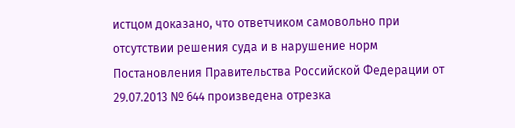истцом доказано, что ответчиком самовольно при отсутствии решения суда и в нарушение норм Постановления Правительства Российской Федерации от 29.07.2013 № 644 произведена отрезка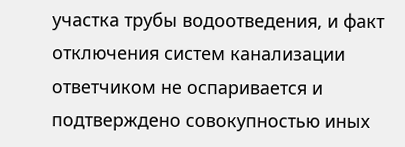участка трубы водоотведения, и факт отключения систем канализации ответчиком не оспаривается и подтверждено совокупностью иных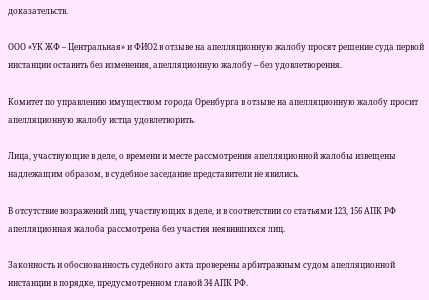доказательств.

ООО «УК ЖФ – Центральная» и ФИО2 в отзыве на апелляционную жалобу просят решение суда первой инстанции оставить без изменения, апелляционную жалобу – без удовлетворения.

Комитет по управлению имуществом города Оренбурга в отзыве на апелляционную жалобу просит апелляционную жалобу истца удовлетворить.

Лица, участвующие в деле, о времени и месте рассмотрения апелляционной жалобы извещены надлежащим образом, в судебное заседание представители не явились.

В отсутствие возражений лиц, участвующих в деле, и в соответствии со статьями 123, 156 АПК РФ апелляционная жалоба рассмотрена без участия неявившихся лиц.

Законность и обоснованность судебного акта проверены арбитражным судом апелляционной инстанции в порядке, предусмотренном главой 34 АПК РФ.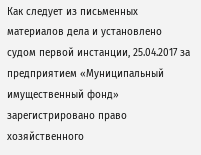Как следует из письменных материалов дела и установлено судом первой инстанции, 25.04.2017 за предприятием «Муниципальный имущественный фонд» зарегистрировано право хозяйственного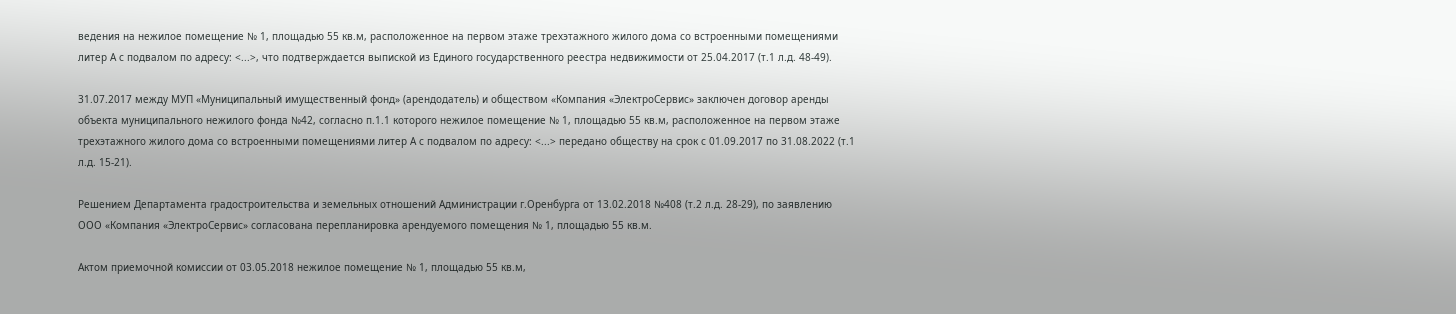ведения на нежилое помещение № 1, площадью 55 кв.м, расположенное на первом этаже трехэтажного жилого дома со встроенными помещениями литер А с подвалом по адресу: <...>, что подтверждается выпиской из Единого государственного реестра недвижимости от 25.04.2017 (т.1 л.д. 48-49).

31.07.2017 между МУП «Муниципальный имущественный фонд» (арендодатель) и обществом «Компания «ЭлектроСервис» заключен договор аренды объекта муниципального нежилого фонда №42, согласно п.1.1 которого нежилое помещение № 1, площадью 55 кв.м, расположенное на первом этаже трехэтажного жилого дома со встроенными помещениями литер А с подвалом по адресу: <...> передано обществу на срок с 01.09.2017 по 31.08.2022 (т.1 л.д. 15-21).

Решением Департамента градостроительства и земельных отношений Администрации г.Оренбурга от 13.02.2018 №408 (т.2 л.д. 28-29), по заявлению ООО «Компания «ЭлектроСервис» согласована перепланировка арендуемого помещения № 1, площадью 55 кв.м.

Актом приемочной комиссии от 03.05.2018 нежилое помещение № 1, площадью 55 кв.м,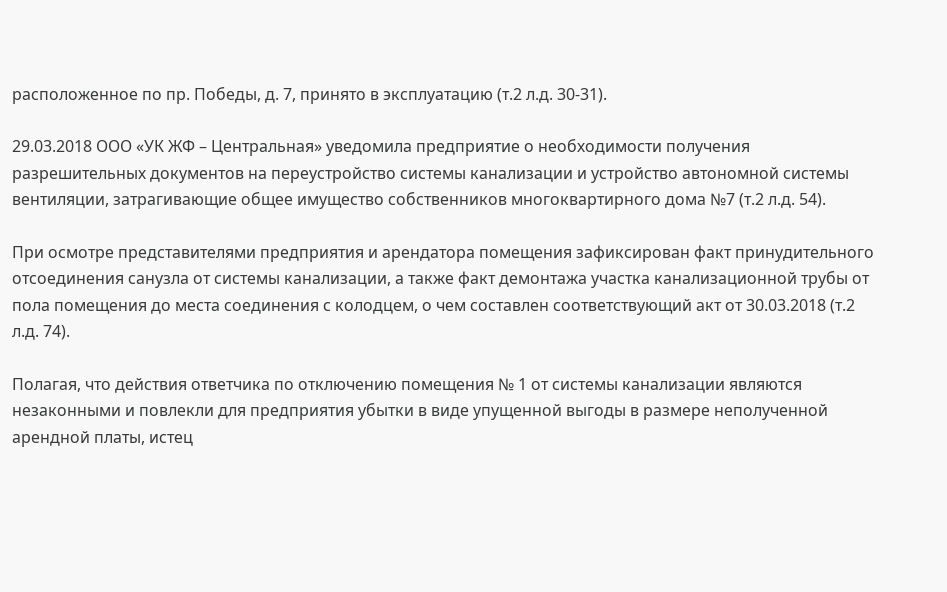расположенное по пр. Победы, д. 7, принято в эксплуатацию (т.2 л.д. 30-31).

29.03.2018 ООО «УК ЖФ – Центральная» уведомила предприятие о необходимости получения разрешительных документов на переустройство системы канализации и устройство автономной системы вентиляции, затрагивающие общее имущество собственников многоквартирного дома №7 (т.2 л.д. 54).

При осмотре представителями предприятия и арендатора помещения зафиксирован факт принудительного отсоединения санузла от системы канализации, а также факт демонтажа участка канализационной трубы от пола помещения до места соединения с колодцем, о чем составлен соответствующий акт от 30.03.2018 (т.2 л.д. 74).

Полагая, что действия ответчика по отключению помещения № 1 от системы канализации являются незаконными и повлекли для предприятия убытки в виде упущенной выгоды в размере неполученной арендной платы, истец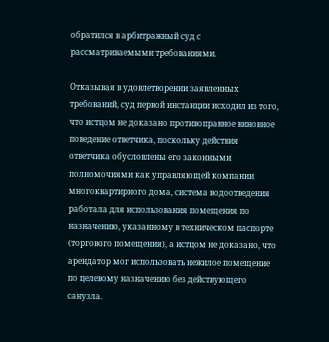обратился в арбитражный суд с рассматриваемыми требованиями.

Отказывая в удовлетворении заявленных требований, суд первой инстанции исходил из того, что истцом не доказано противоправное виновное поведение ответчика, поскольку действия ответчика обусловлены его законными полномочиями как управляющей компании многоквартирного дома, система водоотведения работала для использования помещения по назначению, указанному в техническом паспорте (торгового помещения), а истцом не доказано, что арендатор мог использовать нежилое помещение по целевому назначению без действующего санузла.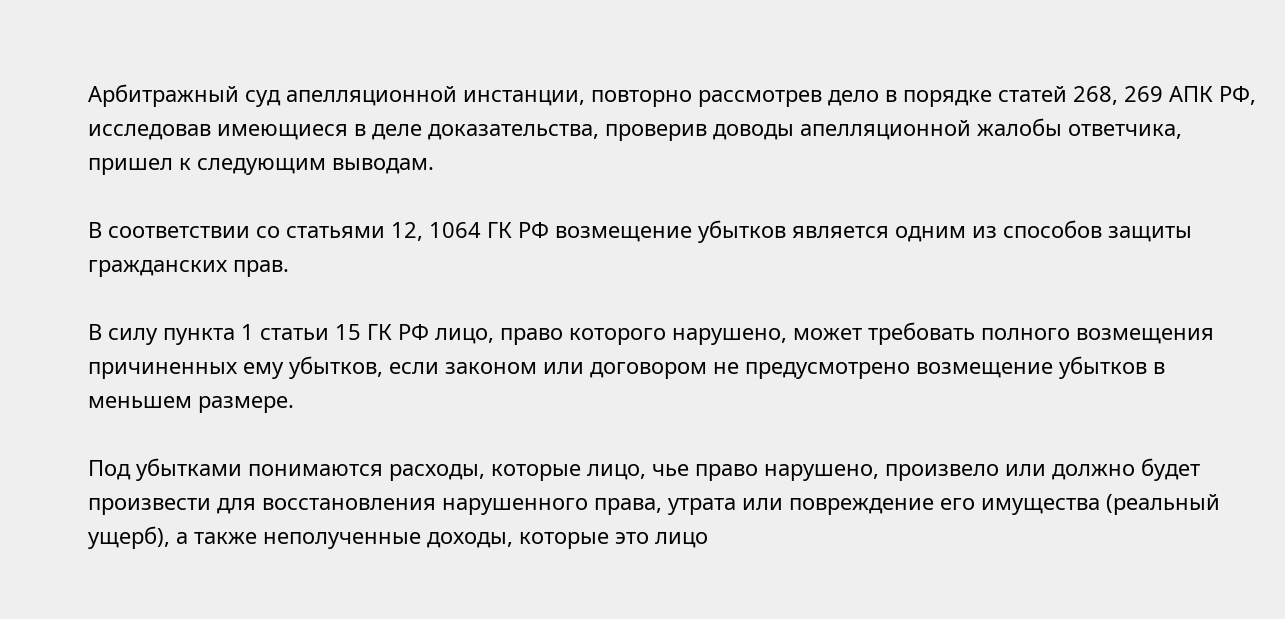Арбитражный суд апелляционной инстанции, повторно рассмотрев дело в порядке статей 268, 269 АПК РФ, исследовав имеющиеся в деле доказательства, проверив доводы апелляционной жалобы ответчика, пришел к следующим выводам.

В соответствии со статьями 12, 1064 ГК РФ возмещение убытков является одним из способов защиты гражданских прав.

В силу пункта 1 статьи 15 ГК РФ лицо, право которого нарушено, может требовать полного возмещения причиненных ему убытков, если законом или договором не предусмотрено возмещение убытков в меньшем размере.

Под убытками понимаются расходы, которые лицо, чье право нарушено, произвело или должно будет произвести для восстановления нарушенного права, утрата или повреждение его имущества (реальный ущерб), а также неполученные доходы, которые это лицо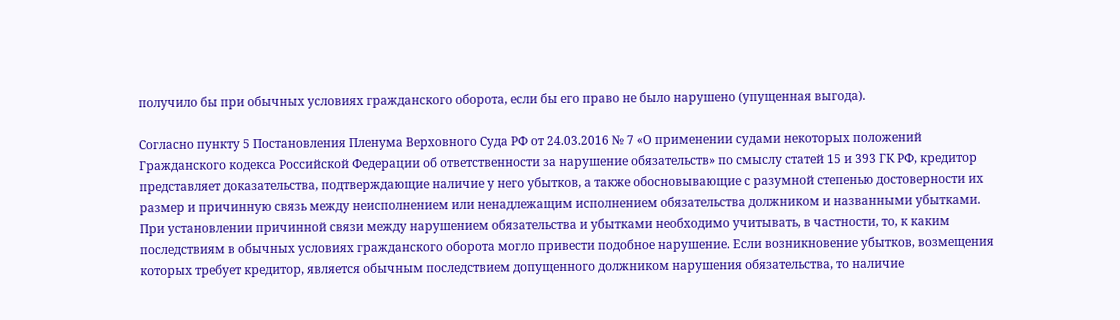получило бы при обычных условиях гражданского оборота, если бы его право не было нарушено (упущенная выгода).

Согласно пункту 5 Постановления Пленума Верховного Суда РФ от 24.03.2016 № 7 «О применении судами некоторых положений Гражданского кодекса Российской Федерации об ответственности за нарушение обязательств» по смыслу статей 15 и 393 ГК РФ, кредитор представляет доказательства, подтверждающие наличие у него убытков, а также обосновывающие с разумной степенью достоверности их размер и причинную связь между неисполнением или ненадлежащим исполнением обязательства должником и названными убытками. При установлении причинной связи между нарушением обязательства и убытками необходимо учитывать, в частности, то, к каким последствиям в обычных условиях гражданского оборота могло привести подобное нарушение. Если возникновение убытков, возмещения которых требует кредитор, является обычным последствием допущенного должником нарушения обязательства, то наличие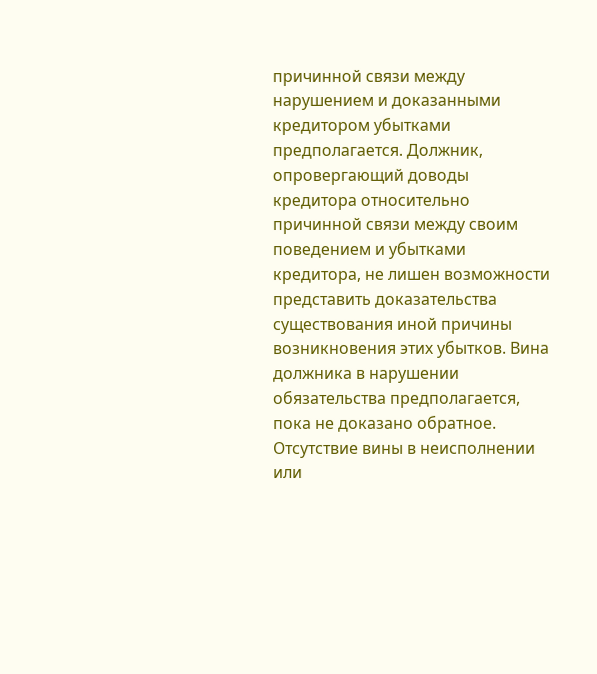причинной связи между нарушением и доказанными кредитором убытками предполагается. Должник, опровергающий доводы кредитора относительно причинной связи между своим поведением и убытками кредитора, не лишен возможности представить доказательства существования иной причины возникновения этих убытков. Вина должника в нарушении обязательства предполагается, пока не доказано обратное. Отсутствие вины в неисполнении или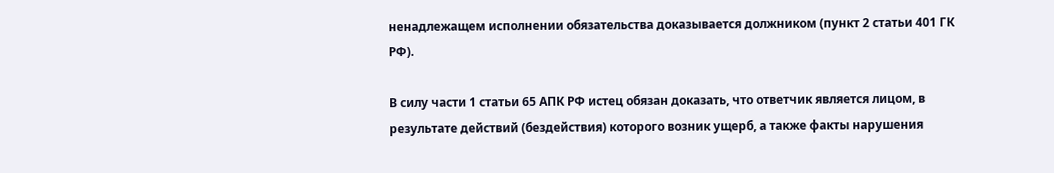ненадлежащем исполнении обязательства доказывается должником (пункт 2 статьи 401 ГК РФ).

В силу части 1 статьи 65 АПК РФ истец обязан доказать, что ответчик является лицом, в результате действий (бездействия) которого возник ущерб, а также факты нарушения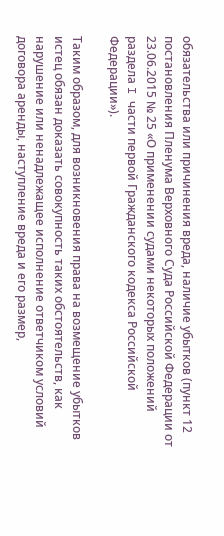обязательства или причинения вреда, наличие убытков (пункт 12 постановления Пленума Верховного Суда Российской Федерации от 23.06.2015 № 25 «О применении судами некоторых положений раздела I части первой Гражданского кодекса Российской Федерации»).

Таким образом, для возникновения права на возмещение убытков истец обязан доказать совокупность таких обстоятельств, как нарушение или ненадлежащее исполнение ответчиком условий договора аренды, наступление вреда и его размер,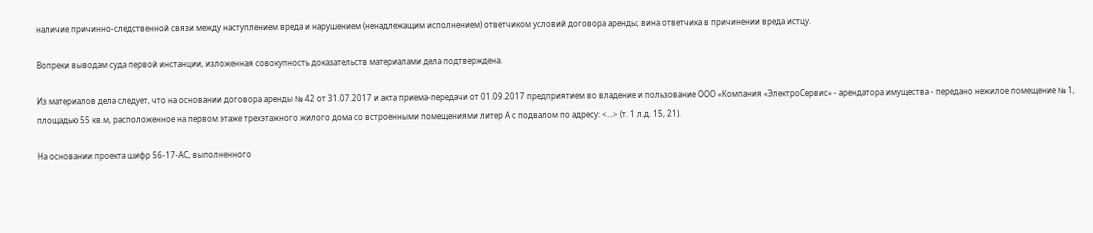наличие причинно-следственной связи между наступлением вреда и нарушением (ненадлежащим исполнением) ответчиком условий договора аренды; вина ответчика в причинении вреда истцу.

Вопреки выводам суда первой инстанции, изложенная совокупность доказательств материалами дела подтверждена.

Из материалов дела следует, что на основании договора аренды № 42 от 31.07.2017 и акта приема-передачи от 01.09.2017 предприятием во владение и пользование ООО «Компания «ЭлектроСервис» - арендатора имущества - передано нежилое помещение № 1, площадью 55 кв.м, расположенное на первом этаже трехэтажного жилого дома со встроенными помещениями литер А с подвалом по адресу: <...> (т. 1 л.д. 15, 21).

На основании проекта шифр 56-17-АС, выполненного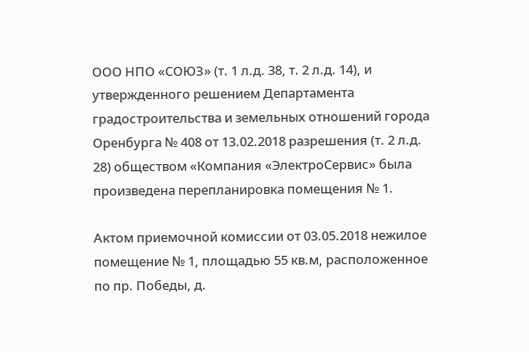ООО НПО «СОЮЗ» (т. 1 л.д. 38, т. 2 л.д. 14), и утвержденного решением Департамента градостроительства и земельных отношений города Оренбурга № 408 от 13.02.2018 разрешения (т. 2 л.д. 28) обществом «Компания «ЭлектроСервис» была произведена перепланировка помещения № 1.

Актом приемочной комиссии от 03.05.2018 нежилое помещение № 1, площадью 55 кв.м, расположенное по пр. Победы, д.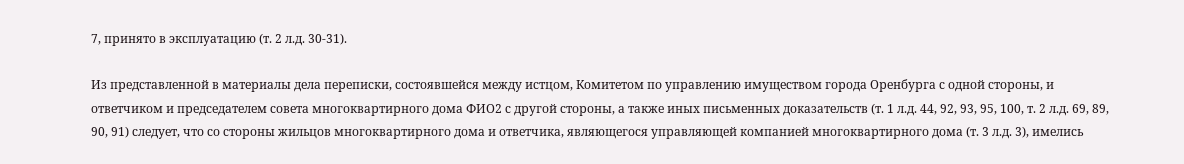7, принято в эксплуатацию (т. 2 л.д. 30-31).

Из представленной в материалы дела переписки, состоявшейся между истцом, Комитетом по управлению имуществом города Оренбурга с одной стороны, и ответчиком и председателем совета многоквартирного дома ФИО2 с другой стороны, а также иных письменных доказательств (т. 1 л.д. 44, 92, 93, 95, 100, т. 2 л.д. 69, 89, 90, 91) следует, что со стороны жильцов многоквартирного дома и ответчика, являющегося управляющей компанией многоквартирного дома (т. 3 л.д. 3), имелись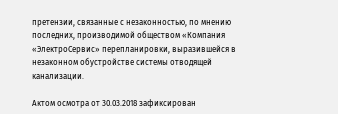претензии, связанные с незаконностью, по мнению последних, производимой обществом «Компания «ЭлектроСервис» перепланировки, выразившейся в незаконном обустройстве системы отводящей канализации.

Актом осмотра от 30.03.2018 зафиксирован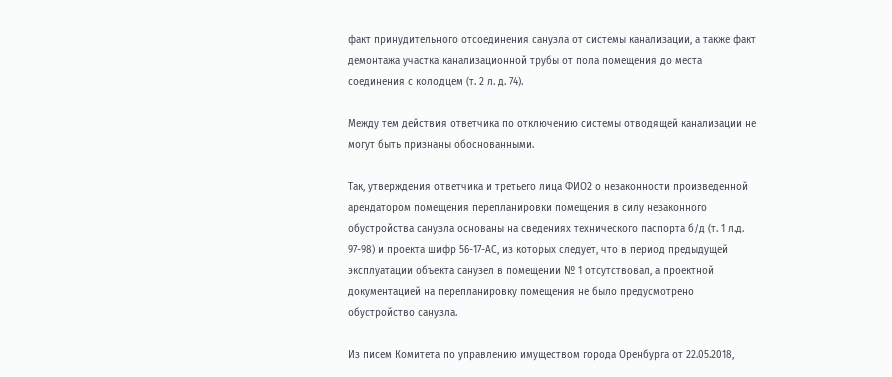факт принудительного отсоединения санузла от системы канализации, а также факт демонтажа участка канализационной трубы от пола помещения до места соединения с колодцем (т. 2 л. д. 74).

Между тем действия ответчика по отключению системы отводящей канализации не могут быть признаны обоснованными.

Так, утверждения ответчика и третьего лица ФИО2 о незаконности произведенной арендатором помещения перепланировки помещения в силу незаконного обустройства санузла основаны на сведениях технического паспорта б/д (т. 1 л.д. 97-98) и проекта шифр 56-17-АС, из которых следует, что в период предыдущей эксплуатации объекта санузел в помещении № 1 отсутствовал, а проектной документацией на перепланировку помещения не было предусмотрено обустройство санузла.

Из писем Комитета по управлению имуществом города Оренбурга от 22.05.2018,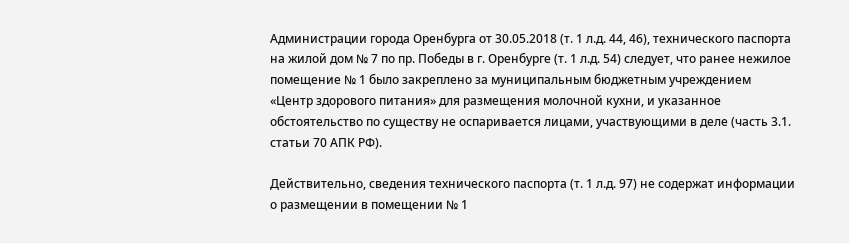Администрации города Оренбурга от 30.05.2018 (т. 1 л.д. 44, 46), технического паспорта на жилой дом № 7 по пр. Победы в г. Оренбурге (т. 1 л.д. 54) следует, что ранее нежилое помещение № 1 было закреплено за муниципальным бюджетным учреждением «Центр здорового питания» для размещения молочной кухни, и указанное обстоятельство по существу не оспаривается лицами, участвующими в деле (часть 3.1. статьи 70 АПК РФ).

Действительно, сведения технического паспорта (т. 1 л.д. 97) не содержат информации о размещении в помещении № 1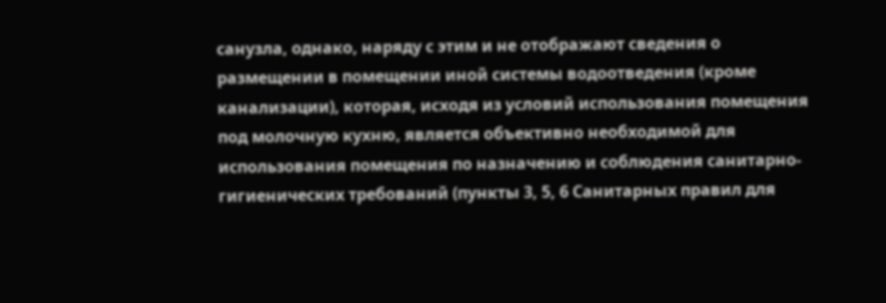санузла, однако, наряду с этим и не отображают сведения о размещении в помещении иной системы водоотведения (кроме канализации), которая, исходя из условий использования помещения под молочную кухню, является объективно необходимой для использования помещения по назначению и соблюдения санитарно-гигиенических требований (пункты 3, 5, 6 Санитарных правил для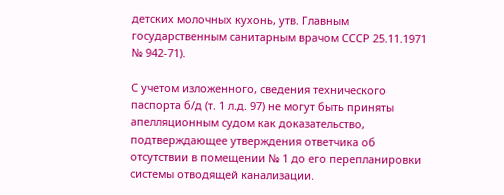детских молочных кухонь, утв. Главным государственным санитарным врачом СССР 25.11.1971 № 942-71).

С учетом изложенного, сведения технического паспорта б/д (т. 1 л.д. 97) не могут быть приняты апелляционным судом как доказательство, подтверждающее утверждения ответчика об отсутствии в помещении № 1 до его перепланировки системы отводящей канализации.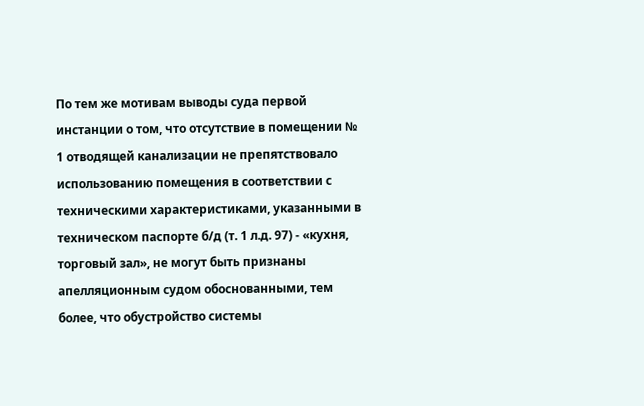По тем же мотивам выводы суда первой инстанции о том, что отсутствие в помещении № 1 отводящей канализации не препятствовало использованию помещения в соответствии с техническими характеристиками, указанными в техническом паспорте б/д (т. 1 л.д. 97) - «кухня, торговый зал», не могут быть признаны апелляционным судом обоснованными, тем более, что обустройство системы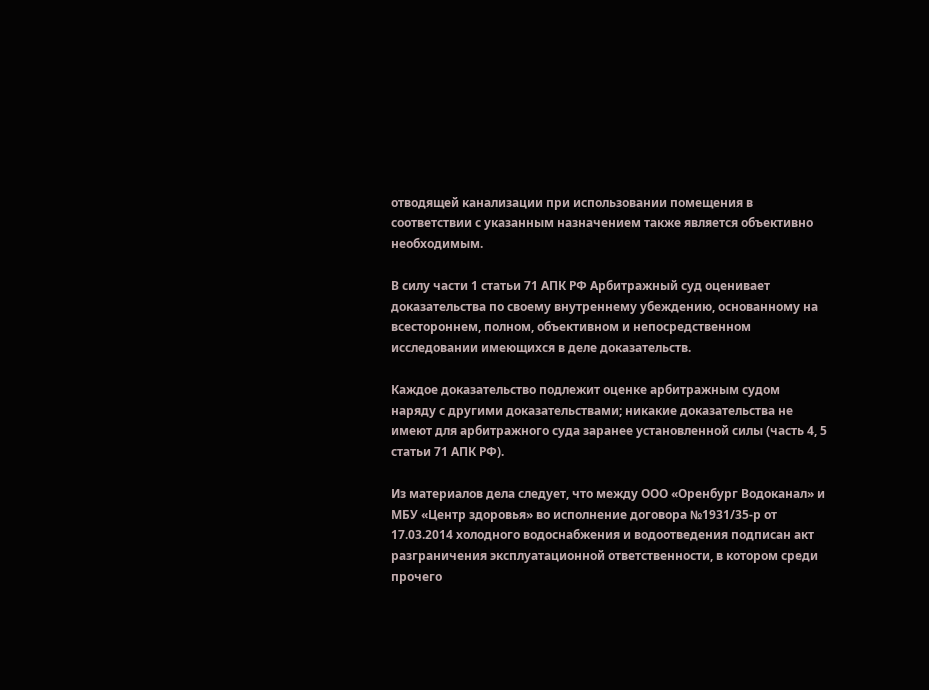отводящей канализации при использовании помещения в соответствии с указанным назначением также является объективно необходимым.

В силу части 1 статьи 71 АПК РФ Арбитражный суд оценивает доказательства по своему внутреннему убеждению, основанному на всестороннем, полном, объективном и непосредственном исследовании имеющихся в деле доказательств.

Каждое доказательство подлежит оценке арбитражным судом наряду с другими доказательствами; никакие доказательства не имеют для арбитражного суда заранее установленной силы (часть 4, 5 статьи 71 АПК РФ).

Из материалов дела следует, что между ООО «Оренбург Водоканал» и МБУ «Центр здоровья» во исполнение договора №1931/35-р от 17.03.2014 холодного водоснабжения и водоотведения подписан акт разграничения эксплуатационной ответственности, в котором среди прочего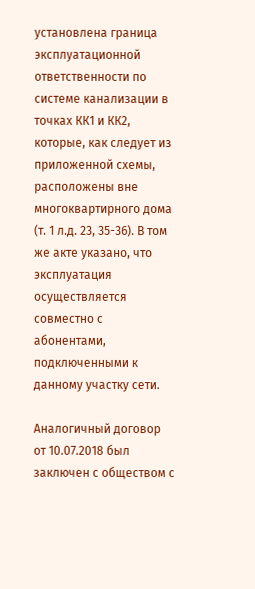установлена граница эксплуатационной ответственности по системе канализации в точках КК1 и КК2, которые, как следует из приложенной схемы, расположены вне многоквартирного дома (т. 1 л.д. 23, 35-36). В том же акте указано, что эксплуатация осуществляется совместно с абонентами, подключенными к данному участку сети.

Аналогичный договор от 10.07.2018 был заключен с обществом с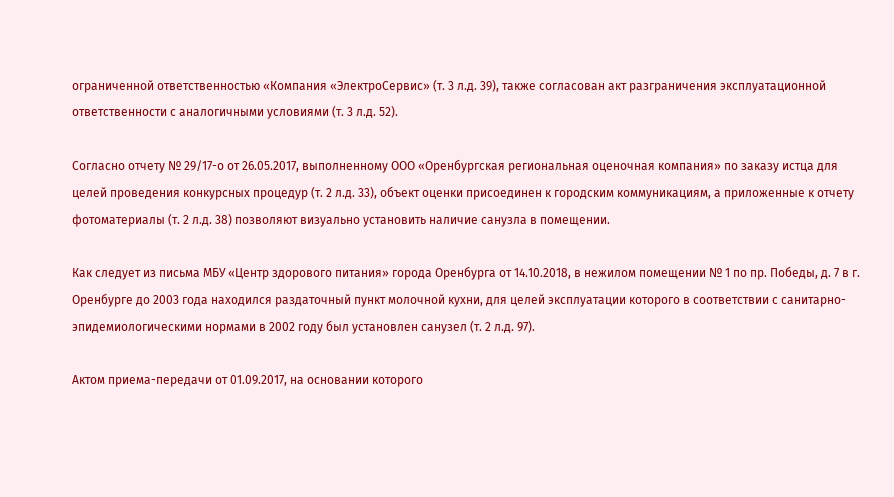ограниченной ответственностью «Компания «ЭлектроСервис» (т. 3 л.д. 39), также согласован акт разграничения эксплуатационной ответственности с аналогичными условиями (т. 3 л.д. 52).

Согласно отчету № 29/17-о от 26.05.2017, выполненному ООО «Оренбургская региональная оценочная компания» по заказу истца для целей проведения конкурсных процедур (т. 2 л.д. 33), объект оценки присоединен к городским коммуникациям, а приложенные к отчету фотоматериалы (т. 2 л.д. 38) позволяют визуально установить наличие санузла в помещении.

Как следует из письма МБУ «Центр здорового питания» города Оренбурга от 14.10.2018, в нежилом помещении № 1 по пр. Победы, д. 7 в г. Оренбурге до 2003 года находился раздаточный пункт молочной кухни, для целей эксплуатации которого в соответствии с санитарно-эпидемиологическими нормами в 2002 году был установлен санузел (т. 2 л.д. 97).

Актом приема-передачи от 01.09.2017, на основании которого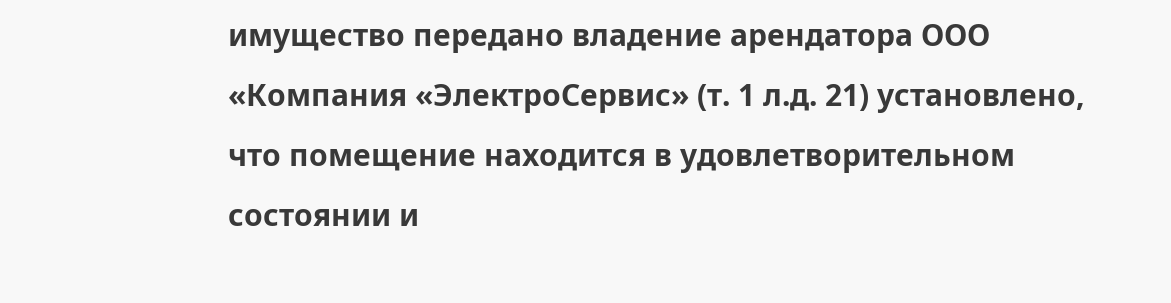имущество передано владение арендатора ООО «Компания «ЭлектроСервис» (т. 1 л.д. 21) установлено, что помещение находится в удовлетворительном состоянии и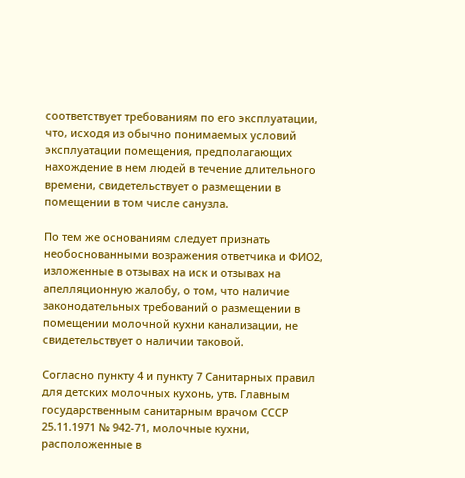соответствует требованиям по его эксплуатации, что, исходя из обычно понимаемых условий эксплуатации помещения, предполагающих нахождение в нем людей в течение длительного времени, свидетельствует о размещении в помещении в том числе санузла.

По тем же основаниям следует признать необоснованными возражения ответчика и ФИО2, изложенные в отзывах на иск и отзывах на апелляционную жалобу, о том, что наличие законодательных требований о размещении в помещении молочной кухни канализации, не свидетельствует о наличии таковой.

Согласно пункту 4 и пункту 7 Санитарных правил для детских молочных кухонь, утв. Главным государственным санитарным врачом СССР 25.11.1971 № 942-71, молочные кухни, расположенные в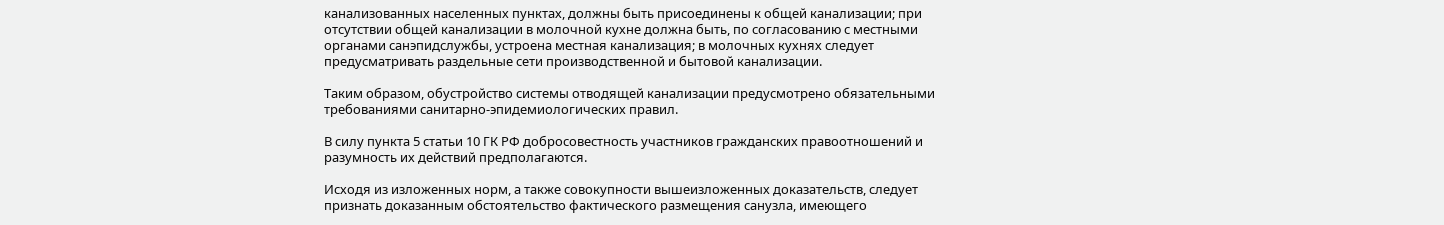канализованных населенных пунктах, должны быть присоединены к общей канализации; при отсутствии общей канализации в молочной кухне должна быть, по согласованию с местными органами санэпидслужбы, устроена местная канализация; в молочных кухнях следует предусматривать раздельные сети производственной и бытовой канализации.

Таким образом, обустройство системы отводящей канализации предусмотрено обязательными требованиями санитарно-эпидемиологических правил.

В силу пункта 5 статьи 10 ГК РФ добросовестность участников гражданских правоотношений и разумность их действий предполагаются.

Исходя из изложенных норм, а также совокупности вышеизложенных доказательств, следует признать доказанным обстоятельство фактического размещения санузла, имеющего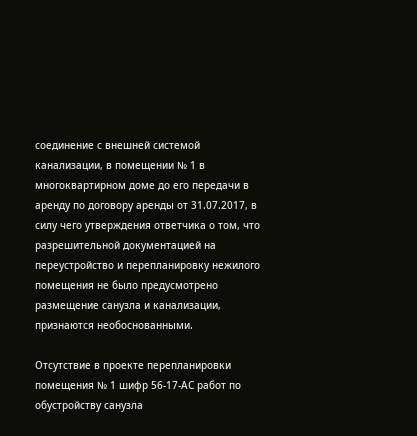соединение с внешней системой канализации, в помещении № 1 в многоквартирном доме до его передачи в аренду по договору аренды от 31.07.2017, в силу чего утверждения ответчика о том, что разрешительной документацией на переустройство и перепланировку нежилого помещения не было предусмотрено размещение санузла и канализации, признаются необоснованными.

Отсутствие в проекте перепланировки помещения № 1 шифр 56-17-АС работ по обустройству санузла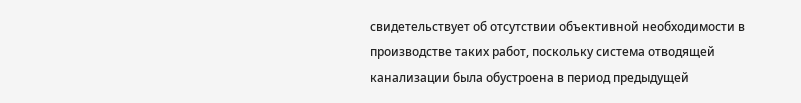свидетельствует об отсутствии объективной необходимости в производстве таких работ, поскольку система отводящей канализации была обустроена в период предыдущей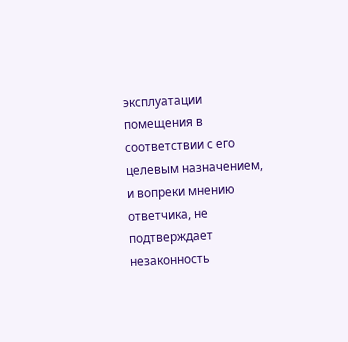эксплуатации помещения в соответствии с его целевым назначением, и вопреки мнению ответчика, не подтверждает незаконность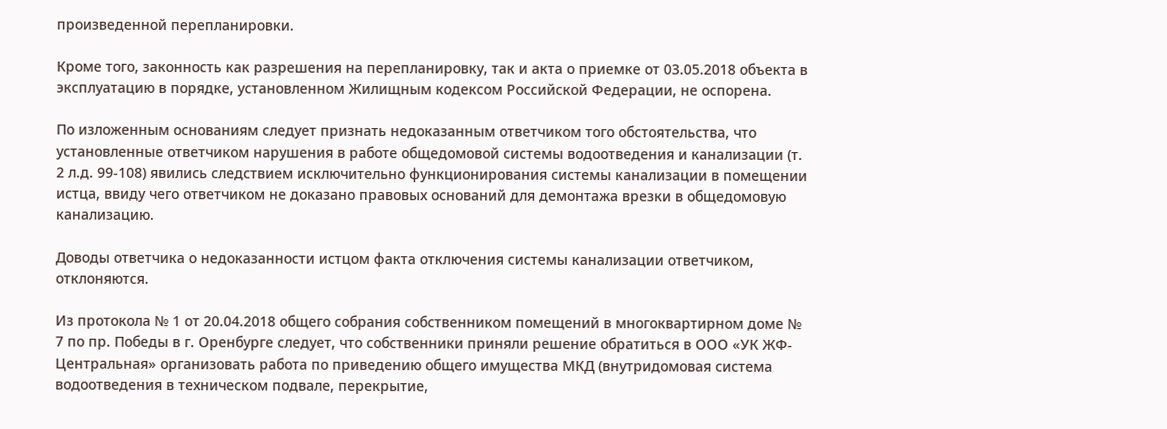произведенной перепланировки.

Кроме того, законность как разрешения на перепланировку, так и акта о приемке от 03.05.2018 объекта в эксплуатацию в порядке, установленном Жилищным кодексом Российской Федерации, не оспорена.

По изложенным основаниям следует признать недоказанным ответчиком того обстоятельства, что установленные ответчиком нарушения в работе общедомовой системы водоотведения и канализации (т. 2 л.д. 99-108) явились следствием исключительно функционирования системы канализации в помещении истца, ввиду чего ответчиком не доказано правовых оснований для демонтажа врезки в общедомовую канализацию.

Доводы ответчика о недоказанности истцом факта отключения системы канализации ответчиком, отклоняются.

Из протокола № 1 от 20.04.2018 общего собрания собственником помещений в многоквартирном доме № 7 по пр. Победы в г. Оренбурге следует, что собственники приняли решение обратиться в ООО «УК ЖФ-Центральная» организовать работа по приведению общего имущества МКД (внутридомовая система водоотведения в техническом подвале, перекрытие,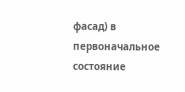фасад) в первоначальное состояние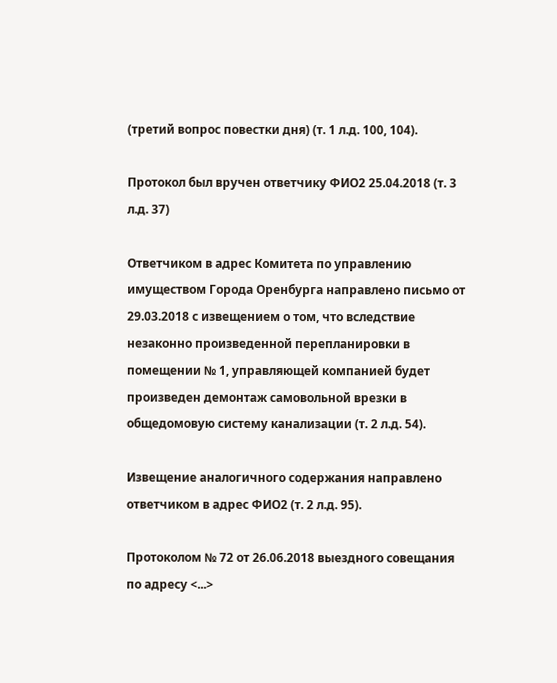(третий вопрос повестки дня) (т. 1 л.д. 100, 104).

Протокол был вручен ответчику ФИО2 25.04.2018 (т. 3 л.д. 37)

Ответчиком в адрес Комитета по управлению имуществом Города Оренбурга направлено письмо от 29.03.2018 с извещением о том, что вследствие незаконно произведенной перепланировки в помещении № 1, управляющей компанией будет произведен демонтаж самовольной врезки в общедомовую систему канализации (т. 2 л.д. 54).

Извещение аналогичного содержания направлено ответчиком в адрес ФИО2 (т. 2 л.д. 95).

Протоколом № 72 от 26.06.2018 выездного совещания по адресу <...>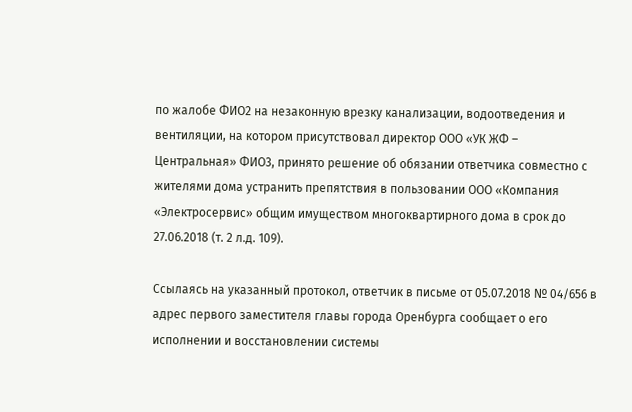по жалобе ФИО2 на незаконную врезку канализации, водоотведения и вентиляции, на котором присутствовал директор ООО «УК ЖФ – Центральная» ФИО3, принято решение об обязании ответчика совместно с жителями дома устранить препятствия в пользовании ООО «Компания «Электросервис» общим имуществом многоквартирного дома в срок до 27.06.2018 (т. 2 л.д. 109).

Ссылаясь на указанный протокол, ответчик в письме от 05.07.2018 № 04/656 в адрес первого заместителя главы города Оренбурга сообщает о его исполнении и восстановлении системы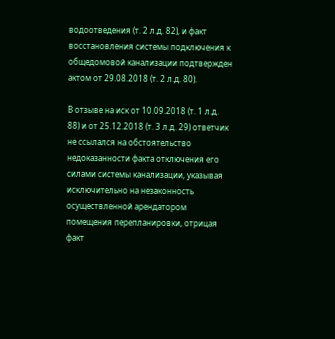водоотведения (т. 2 л.д. 82), и факт восстановления системы подключения к общедомовой канализации подтвержден актом от 29.08.2018 (т. 2 л.д. 80).

В отзыве на иск от 10.09.2018 (т. 1 л.д. 88) и от 25.12.2018 (т. 3 л.д. 29) ответчик не ссылался на обстоятельство недоказанности факта отключения его силами системы канализации, указывая исключительно на незаконность осуществленной арендатором помещения перепланировки, отрицая факт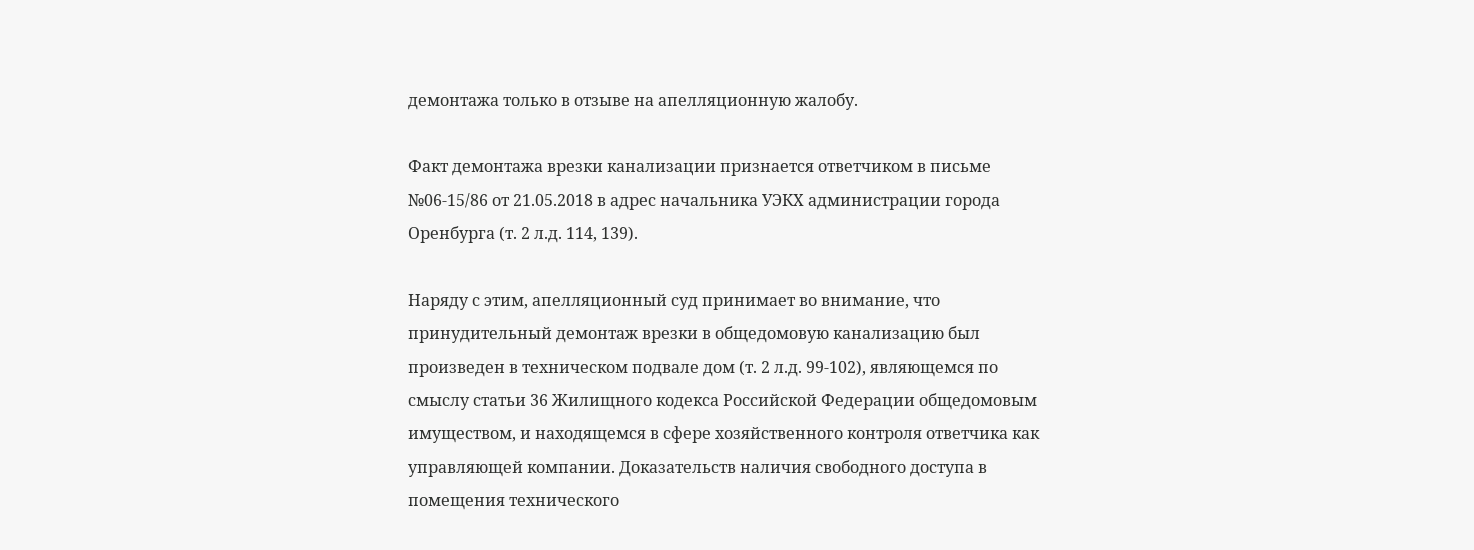демонтажа только в отзыве на апелляционную жалобу.

Факт демонтажа врезки канализации признается ответчиком в письме №06-15/86 от 21.05.2018 в адрес начальника УЭКХ администрации города Оренбурга (т. 2 л.д. 114, 139).

Наряду с этим, апелляционный суд принимает во внимание, что принудительный демонтаж врезки в общедомовую канализацию был произведен в техническом подвале дом (т. 2 л.д. 99-102), являющемся по смыслу статьи 36 Жилищного кодекса Российской Федерации общедомовым имуществом, и находящемся в сфере хозяйственного контроля ответчика как управляющей компании. Доказательств наличия свободного доступа в помещения технического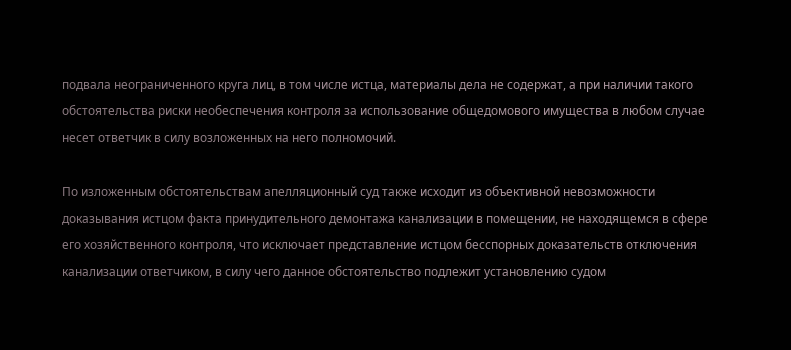подвала неограниченного круга лиц, в том числе истца, материалы дела не содержат, а при наличии такого обстоятельства риски необеспечения контроля за использование общедомового имущества в любом случае несет ответчик в силу возложенных на него полномочий.

По изложенным обстоятельствам апелляционный суд также исходит из объективной невозможности доказывания истцом факта принудительного демонтажа канализации в помещении, не находящемся в сфере его хозяйственного контроля, что исключает представление истцом бесспорных доказательств отключения канализации ответчиком, в силу чего данное обстоятельство подлежит установлению судом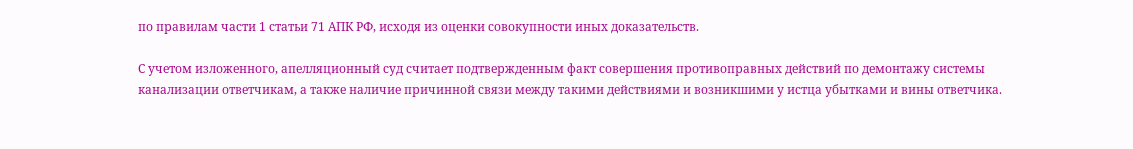по правилам части 1 статьи 71 АПК РФ, исходя из оценки совокупности иных доказательств.

С учетом изложенного, апелляционный суд считает подтвержденным факт совершения противоправных действий по демонтажу системы канализации ответчикам, а также наличие причинной связи между такими действиями и возникшими у истца убытками и вины ответчика.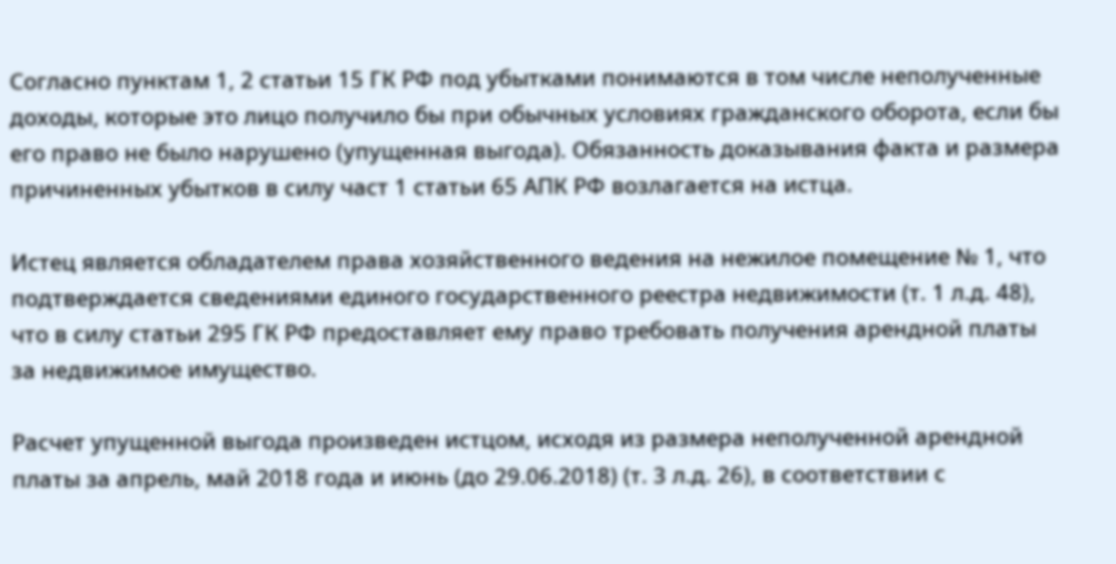Согласно пунктам 1, 2 статьи 15 ГК РФ под убытками понимаются в том числе неполученные доходы, которые это лицо получило бы при обычных условиях гражданского оборота, если бы его право не было нарушено (упущенная выгода). Обязанность доказывания факта и размера причиненных убытков в силу част 1 статьи 65 АПК РФ возлагается на истца.

Истец является обладателем права хозяйственного ведения на нежилое помещение № 1, что подтверждается сведениями единого государственного реестра недвижимости (т. 1 л.д. 48), что в силу статьи 295 ГК РФ предоставляет ему право требовать получения арендной платы за недвижимое имущество.

Расчет упущенной выгода произведен истцом, исходя из размера неполученной арендной платы за апрель, май 2018 года и июнь (до 29.06.2018) (т. 3 л.д. 26), в соответствии с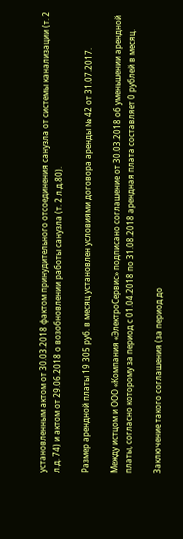установленным актом от 30.03.2018 фактом принудительного отсоединения санузла от системы канализации (т. 2 л.д. 74) и актом от 29.06.2018 о возобновлении работы санузла (т. 2 л.д.80).

Размер арендной платы 19 305 руб. в месяц установлен условиями договора аренды № 42 от 31.07.2017.

Между истцом и ООО «Компания «ЭлектроСервис» подписано соглашение от 30.03.2018 об уменьшении арендной платы, согласно которому за период с 01.04.2018 по 31.08.2018 арендная плата составляет 0 рублей в месяц.

Заключение такого соглашения (за период до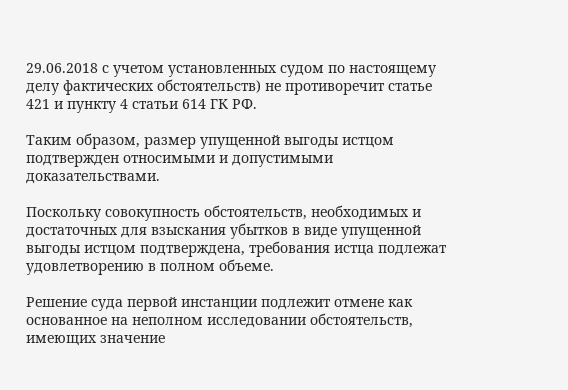29.06.2018 с учетом установленных судом по настоящему делу фактических обстоятельств) не противоречит статье 421 и пункту 4 статьи 614 ГК РФ.

Таким образом, размер упущенной выгоды истцом подтвержден относимыми и допустимыми доказательствами.

Поскольку совокупность обстоятельств, необходимых и достаточных для взыскания убытков в виде упущенной выгоды истцом подтверждена, требования истца подлежат удовлетворению в полном объеме.

Решение суда первой инстанции подлежит отмене как основанное на неполном исследовании обстоятельств, имеющих значение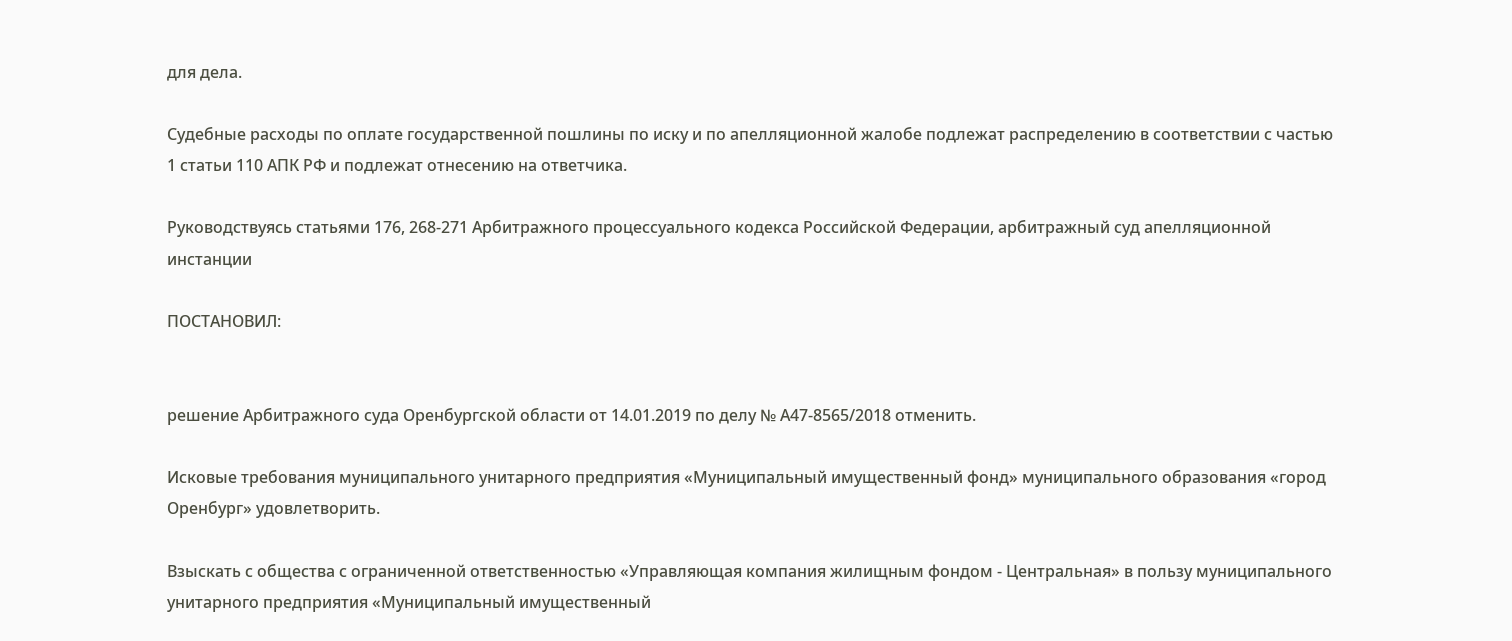для дела.

Судебные расходы по оплате государственной пошлины по иску и по апелляционной жалобе подлежат распределению в соответствии с частью 1 статьи 110 АПК РФ и подлежат отнесению на ответчика.

Руководствуясь статьями 176, 268-271 Арбитражного процессуального кодекса Российской Федерации, арбитражный суд апелляционной инстанции

ПОСТАНОВИЛ:


решение Арбитражного суда Оренбургской области от 14.01.2019 по делу № А47-8565/2018 отменить.

Исковые требования муниципального унитарного предприятия «Муниципальный имущественный фонд» муниципального образования «город Оренбург» удовлетворить.

Взыскать с общества с ограниченной ответственностью «Управляющая компания жилищным фондом - Центральная» в пользу муниципального унитарного предприятия «Муниципальный имущественный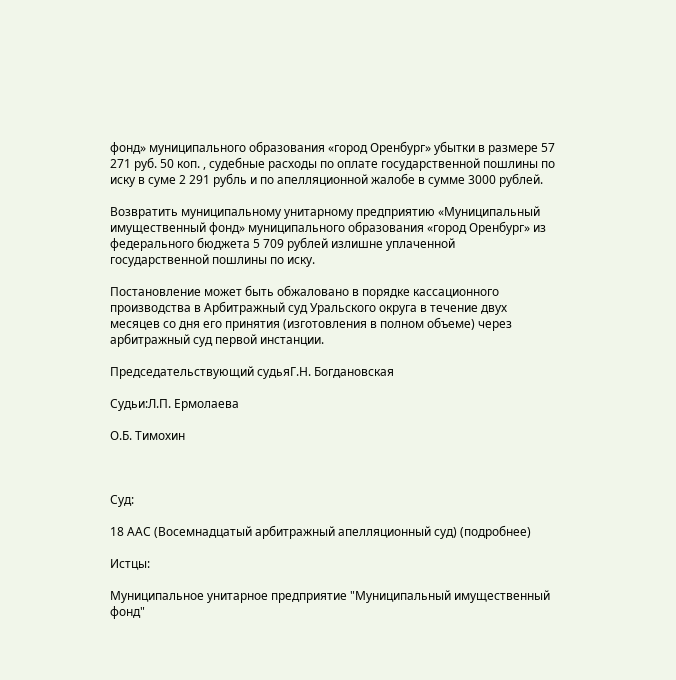фонд» муниципального образования «город Оренбург» убытки в размере 57 271 руб. 50 коп. , судебные расходы по оплате государственной пошлины по иску в суме 2 291 рубль и по апелляционной жалобе в сумме 3000 рублей.

Возвратить муниципальному унитарному предприятию «Муниципальный имущественный фонд» муниципального образования «город Оренбург» из федерального бюджета 5 709 рублей излишне уплаченной государственной пошлины по иску.

Постановление может быть обжаловано в порядке кассационного производства в Арбитражный суд Уральского округа в течение двух месяцев со дня его принятия (изготовления в полном объеме) через арбитражный суд первой инстанции.

Председательствующий судьяГ.Н. Богдановская

Судьи:Л.П. Ермолаева

О.Б. Тимохин



Суд:

18 ААС (Восемнадцатый арбитражный апелляционный суд) (подробнее)

Истцы:

Муниципальное унитарное предприятие "Муниципальный имущественный фонд"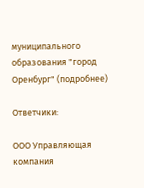муниципального образования "город Оренбург" (подробнее)

Ответчики:

ООО Управляющая компания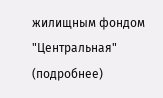жилищным фондом "Центральная" (подробнее)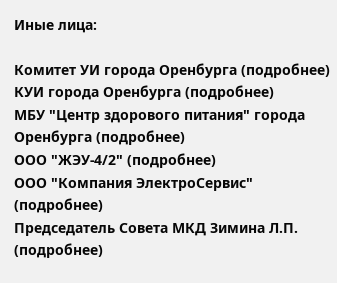Иные лица:

Комитет УИ города Оренбурга (подробнее)
КУИ города Оренбурга (подробнее)
МБУ "Центр здорового питания" города Оренбурга (подробнее)
ООО "ЖЭУ-4/2" (подробнее)
ООО "Компания ЭлектроСервис" (подробнее)
Председатель Совета МКД Зимина Л.П. (подробнее)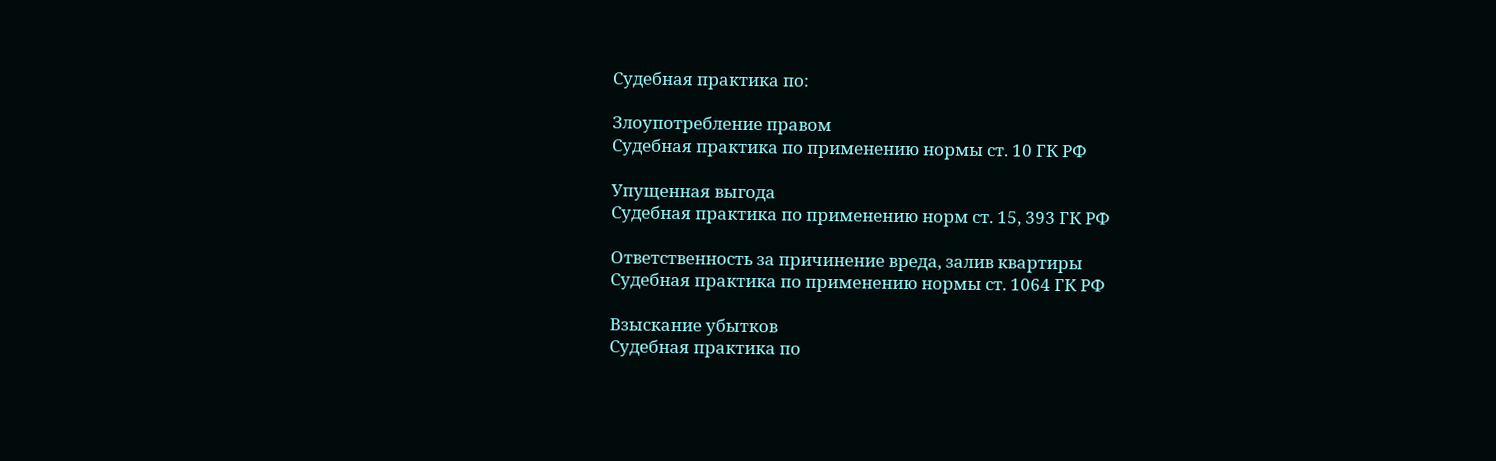Судебная практика по:

Злоупотребление правом
Судебная практика по применению нормы ст. 10 ГК РФ

Упущенная выгода
Судебная практика по применению норм ст. 15, 393 ГК РФ

Ответственность за причинение вреда, залив квартиры
Судебная практика по применению нормы ст. 1064 ГК РФ

Взыскание убытков
Судебная практика по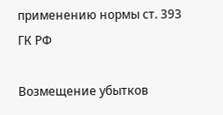применению нормы ст. 393 ГК РФ

Возмещение убытков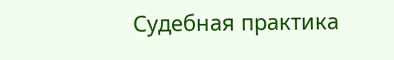Судебная практика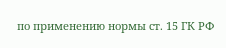по применению нормы ст. 15 ГК РФ